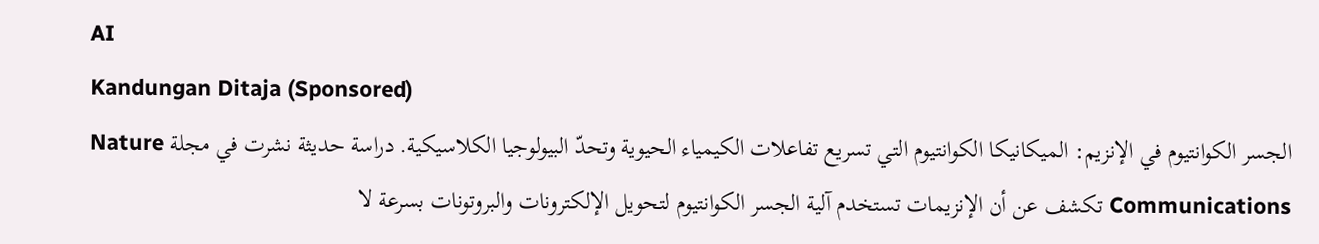AI
Kandungan Ditaja (Sponsored)
الجسر الكوانتيوم في الإنزيم: الميكانيكا الكوانتيوم التي تسريع تفاعلات الكيمياء الحيوية وتحدّ البيولوجيا الكلاسيكية. دراسة حديثة نشرت في مجلة Nature Communications تكشف عن أن الإنزيمات تستخدم آلية الجسر الكوانتيوم لتحويل الإلكترونات والبروتونات بسرعة لا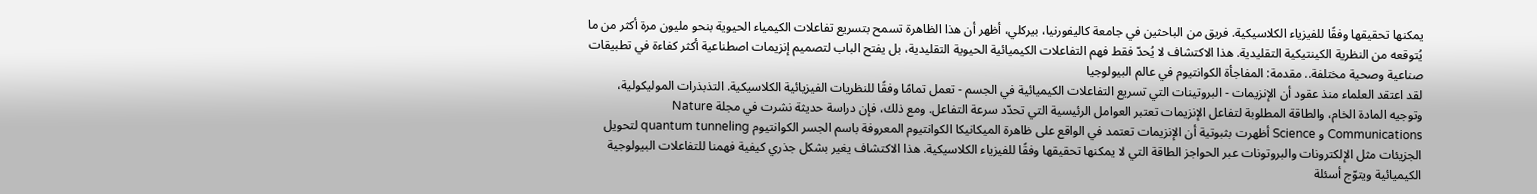يمكنها تحقيقها وفقًا للفيزياء الكلاسيكية. فريق من الباحثين في جامعة كاليفورنيا، بيركلي، أظهر أن هذا الظاهرة تسمح بتسريع تفاعلات الكيمياء الحيوية بنحو مليون مرة أكثر من ما يُتوقعه من النظرية الكينتيكية التقليدية. هذا الاكتشاف لا يُحدّ فقط فهم التفاعلات الكيميائية الحيوية التقليدية، بل يفتح الباب لتصميم إنزيمات اصطناعية أكثر كفاءة في تطبيقات صناعية وصحية مختلفة.. مقدمة: المفاجأة الكوانتيوم في عالم البيولوجيا
لقد اعتقد العلماء منذ عقود أن الإنزيمات - البروتينات التي تسريع التفاعلات الكيميائية في الجسم - تعمل تمامًا وفقًا للنظريات الفيزيائية الكلاسيكية. التذبذرات الموليكولية، وتوجيه المادة الخام، والطاقة المطلوبة لتفاعل الإنزيمات تعتبر العوامل الرئيسية التي تحدّد سرعة التفاعل. ومع ذلك، فإن دراسة حديثة نشرت في مجلة Nature Communications و Science أظهرت بثبوتية أن الإنزيمات تعتمد في الواقع على ظاهرة الميكانيكا الكوانتيوم المعروفة باسم الجسر الكوانتيوم quantum tunneling لتحويل الجزيئات مثل الإلكترونات والبروتونات عبر الحواجز الطاقة التي لا يمكنها تحقيقها وفقًا للفيزياء الكلاسيكية. هذا الاكتشاف يغير بشكل جذري كيفية فهمنا للتفاعلات البيولوجية الكيميائية ويتوّج أسئلة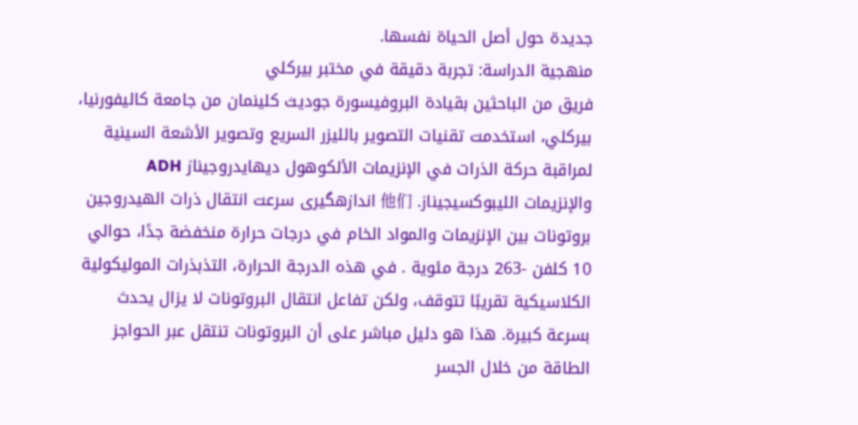جديدة حول أصل الحياة نفسها.
منهجية الدراسة: تجربة دقيقة في مختبر بيركلي
فريق من الباحثين بقيادة البروفيسورة جوديث كلينمان من جامعة كاليفورنيا، بيركلي، استخدمت تقنيات التصوير بالليزر السريع وتصوير الأشعة السينية لمراقبة حركة الذرات في الإنزيمات الألكوهول ديهايدروجيناز ADH والإنزيمات الليبوكسيجيناز. 他们 اندازهگیری سرعت انتقال ذرات الهيدروجين بروتونات بين الإنزيمات والمواد الخام في درجات حرارة منخفضة جدًا، حوالي 10 كلفن -263 درجة مئوية . في هذه الدرجة الحرارة، التذبذرات الموليكولية الكلاسيكية تقريبًا تتوقف، ولكن تفاعل انتقال البروتونات لا يزال يحدث بسرعة كبيرة. هذا هو دليل مباشر على أن البروتونات تنتقل عبر الحواجز الطاقة من خلال الجسر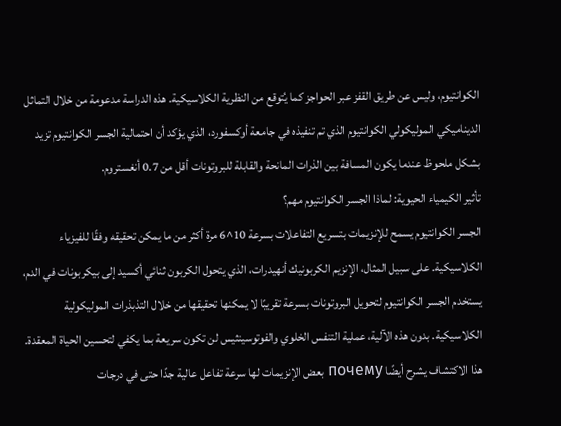الكوانتيوم، وليس عن طريق القفز عبر الحواجز كما يُتوقع من النظرية الكلاسيكية. هذه الدراسة مدعومة من خلال التماثل الديناميكي الموليكولي الكوانتيوم الذي تم تنفيذه في جامعة أوكسفورد، الذي يؤكد أن احتمالية الجسر الكوانتيوم تزيد بشكل ملحوظ عندما يكون المسافة بين الذرات المانحة والقابلة للبروتونات أقل من 0.7 أنغستروم.
تأثير الكيمياء الحيوية: لماذا الجسر الكوانتيوم مهم؟
الجسر الكوانتيوم يسمح للإنزيمات بتسريع التفاعلات بسرعة 10^6 مرة أكثر من ما يمكن تحقيقه وفقًا للفيزياء الكلاسيكية. على سبيل المثال، الإنزيم الكربونيك أنهيدرات، الذي يتحول الكربون ثنائي أكسيد إلى بيكربونات في الدم، يستخدم الجسر الكوانتيوم لتحويل البروتونات بسرعة تقريبًا لا يمكنها تحقيقها من خلال التذبذرات الموليكولية الكلاسيكية. بدون هذه الآلية، عملية التنفس الخلوي والفوتوسينثيس لن تكون سريعة بما يكفي لتحسين الحياة المعقدة. هذا الاكتشاف يشرح أيضًا почему بعض الإنزيمات لها سرعة تفاعل عالية جدًا حتى في درجات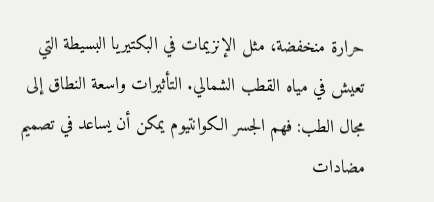حرارة منخفضة، مثل الإنزيمات في البكتيريا البسيطة التي تعيش في مياه القطب الشمالي. التأثيرات واسعة النطاق إلى مجال الطب: فهم الجسر الكوانتيوم يمكن أن يساعد في تصميم مضادات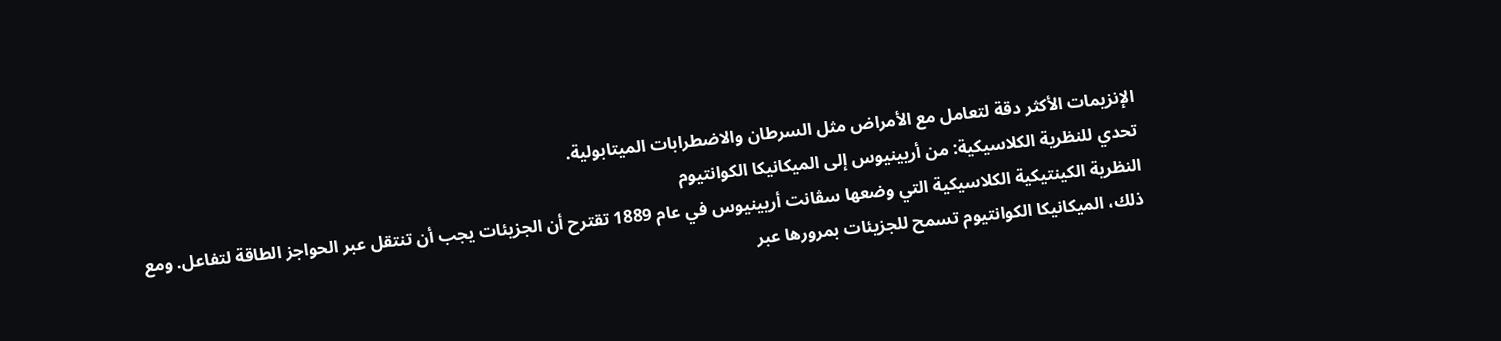الإنزيمات الأكثر دقة لتعامل مع الأمراض مثل السرطان والاضطرابات الميتابولية.
تحدي للنظرية الكلاسيكية: من أريينيوس إلى الميكانيكا الكوانتيوم
النظرية الكينتيكية الكلاسيكية التي وضعها سڤانت أريينيوس في عام 1889 تقترح أن الجزيئات يجب أن تنتقل عبر الحواجز الطاقة لتفاعل. ومع ذلك، الميكانيكا الكوانتيوم تسمح للجزيئات بمرورها عبر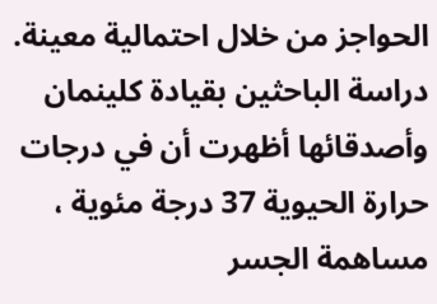الحواجز من خلال احتمالية معينة. دراسة الباحثين بقيادة كلينمان وأصدقائها أظهرت أن في درجات حرارة الحيوية 37 درجة مئوية ، مساهمة الجسر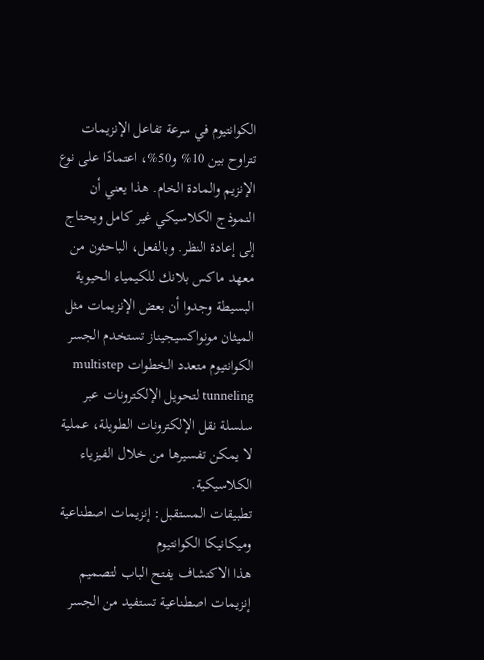الكوانتيوم في سرعة تفاعل الإنزيمات تتراوح بين 10% و50%، اعتمادًا على نوع الإنزيم والمادة الخام. هذا يعني أن النموذج الكلاسيكي غير كامل ويحتاج إلى إعادة النظر. وبالفعل، الباحثون من معهد ماكس بلانك للكيمياء الحيوية البسيطة وجدوا أن بعض الإنزيمات مثل الميثان مونواكسيجيناز تستخدم الجسر الكوانتيوم متعدد الخطوات multistep tunneling لتحويل الإلكترونات عبر سلسلة نقل الإلكترونات الطويلة، عملية لا يمكن تفسيرها من خلال الفيزياء الكلاسيكية.
تطبيقات المستقبل: إنزيمات اصطناعية وميكانيكا الكوانتيوم
هذا الاكتشاف يفتح الباب لتصميم إنزيمات اصطناعية تستفيد من الجسر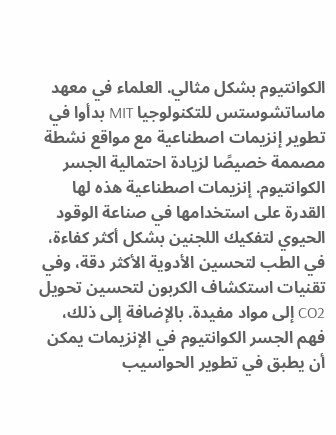الكوانتيوم بشكل مثالي. العلماء في معهد ماساتشوستس للتكنولوجيا MIT بدأوا في تطوير إنزيمات اصطناعية مع مواقع نشطة مصممة خصيصًا لزيادة احتمالية الجسر الكوانتيوم. إنزيمات اصطناعية هذه لها القدرة على استخدامها في صناعة الوقود الحيوي لتفكيك اللجنين بشكل أكثر كفاءة، في الطب لتحسين الأدوية الأكثر دقة، وفي تقنيات استكشاف الكربون لتحسين تحويل CO2 إلى مواد مفيدة. بالإضافة إلى ذلك، فهم الجسر الكوانتيوم في الإنزيمات يمكن أن يطبق في تطوير الحواسيب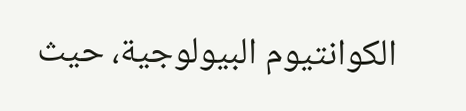الكوانتيوم البيولوجية، حيث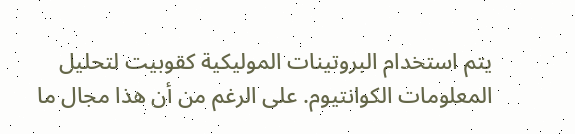يتم استخدام البروتينات الموليكية كقوبيت لتحليل المعلومات الكوانتيوم. على الرغم من أن هذا مجال ما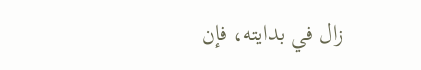زال في بدايته، فإن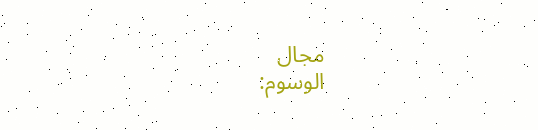مجال
الوسوم: